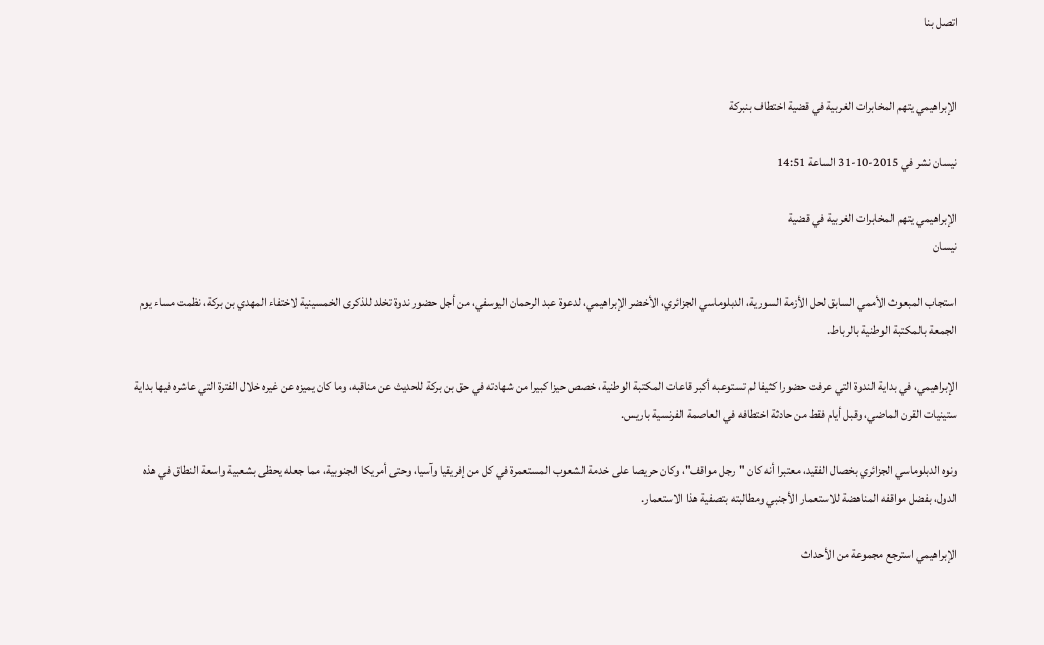اتصل بنا


الإبراهيمي يتهم المخابرات الغربية في قضية اختطاف بنبركة

نيسان نشر في 2015-10-31 الساعة 14:51

الإبراهيمي يتهم المخابرات الغربية في قضية
نيسان

استجاب المبعوث الأممي السابق لحل الأزمة السورية، الدبلوماسي الجزائري، الأخضر الإبراهيمي، لدعوة عبد الرحمان اليوسفي، من أجل حضور ندوة تخلد للذكرى الخمسينية لاختفاء المهدي بن بركة، نظمت مساء يوم الجمعة بالمكتبة الوطنية بالرباط.

الإبراهيمي، في بداية الندوة التي عرفت حضورا كثيفا لم تستوعبه أكبر قاعات المكتبة الوطنية، خصص حيزا كبيرا من شهادته في حق بن بركة للحديث عن مناقبه، وما كان يميزه عن غيره خلال الفترة التي عاشره فيها بداية ستينيات القرن الماضي، وقبل أيام فقط من حادثة اختطافه في العاصمة الفرنسية باريس.

ونوه الدبلوماسي الجزائري بخصال الفقيد، معتبرا أنه كان "رجل مواقف"، وكان حريصا على خدمة الشعوب المستعمرة في كل من إفريقيا وآسيا، وحتى أمريكا الجنوبية، مما جعله يحظى بشعبية واسعة النطاق في هذه الدول، بفضل مواقفه المناهضة للاستعمار الأجنبي ومطالبته بتصفية هذا الاستعمار.

الإبراهيمي استرجع مجموعة من الأحداث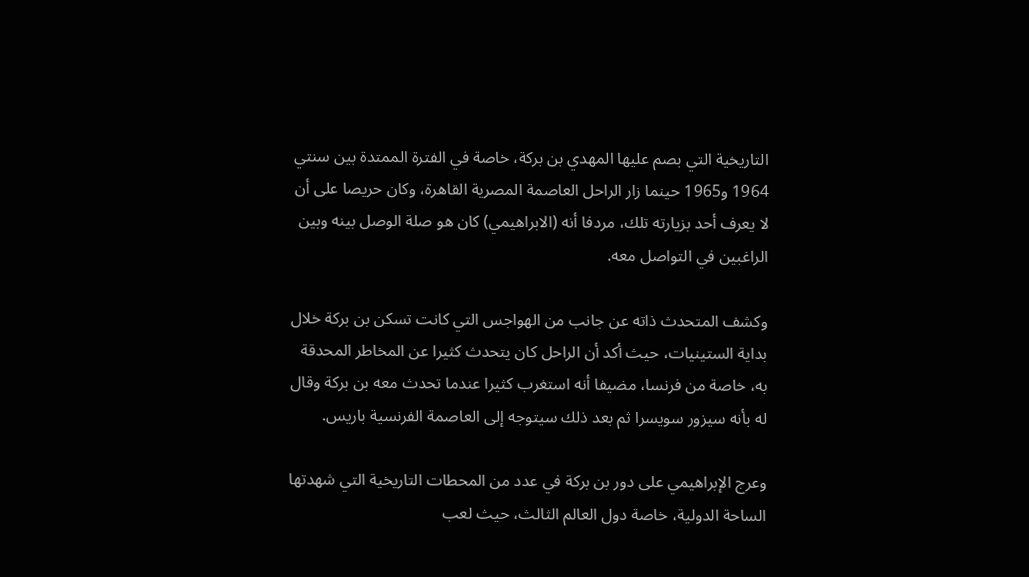التاريخية التي بصم عليها المهدي بن بركة، خاصة في الفترة الممتدة بين سنتي 1964 و1965 حينما زار الراحل العاصمة المصرية القاهرة، وكان حريصا على أن لا يعرف أحد بزيارته تلك، مردفا أنه (الابراهيمي) كان هو صلة الوصل بينه وبين الراغبين في التواصل معه.

وكشف المتحدث ذاته عن جانب من الهواجس التي كانت تسكن بن بركة خلال بداية الستينيات، حيث أكد أن الراحل كان يتحدث كثيرا عن المخاطر المحدقة به، خاصة من فرنسا، مضيفا أنه استغرب كثيرا عندما تحدث معه بن بركة وقال له بأنه سيزور سويسرا ثم بعد ذلك سيتوجه إلى العاصمة الفرنسية باريس.

وعرج الإبراهيمي على دور بن بركة في عدد من المحطات التاريخية التي شهدتها الساحة الدولية، خاصة دول العالم الثالث، حيث لعب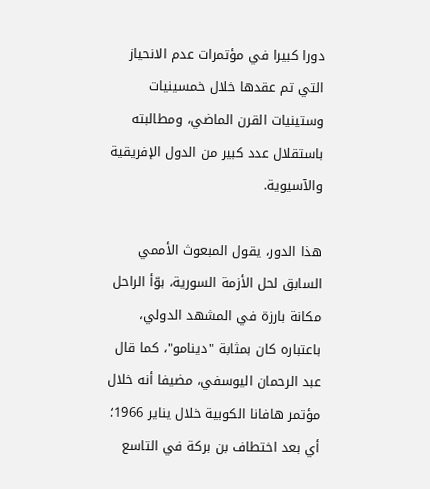دورا كبيرا في مؤتمرات عدم الانحياز التي تم عقدها خلال خمسينيات وستينيات القرن الماضي، ومطالبته باستقلال عدد كبير من الدول الإفريقية والآسيوية.

هذا الدور، يقول المبعوث الأممي السابق لحل الأزمة السورية، بوّأ الراحل مكانة بارزة في المشهد الدولي، باعتباره كان بمثابة "دينامو"، كما قال عبد الرحمان اليوسفي، مضيفا أنه خلال مؤتمر هافانا الكوبية خلال يناير 1966؛ أي بعد اختطاف بن بركة في التاسع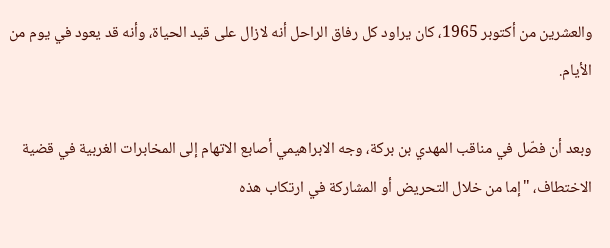والعشرين من أكتوبر 1965، كان يراود كل رفاق الراحل أنه لازال على قيد الحياة، وأنه قد يعود في يوم من الأيام.

وبعد أن فصّل في مناقب المهدي بن بركة، وجه الابراهيمي أصابع الاتهام إلى المخابرات الغربية في قضية الاختطاف، "إما من خلال التحريض أو المشاركة في ارتكاب هذه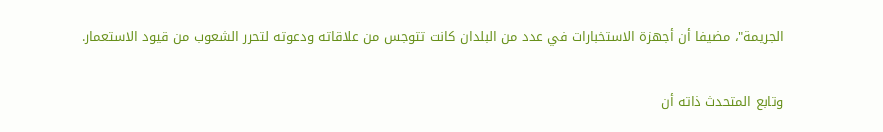الجريمة"، مضيفا أن أجهزة الاستخبارات في عدد من البلدان كانت تتوجس من علاقاته ودعوته لتحرر الشعوب من قيود الاستعمار.

وتابع المتحدث ذاته أن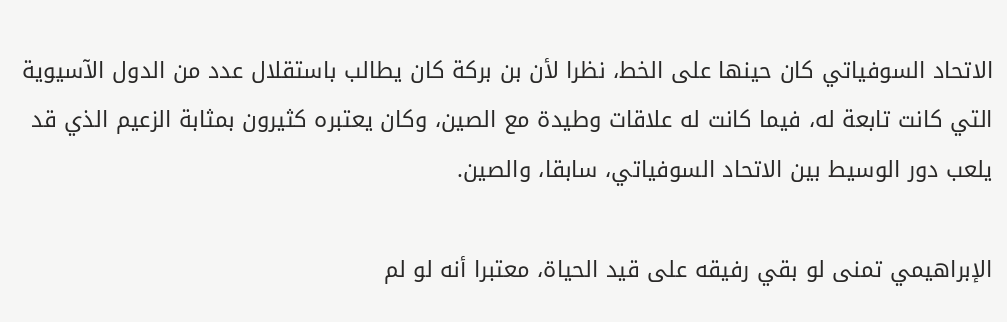الاتحاد السوفياتي كان حينها على الخط، نظرا لأن بن بركة كان يطالب باستقلال عدد من الدول الآسيوية التي كانت تابعة له، فيما كانت له علاقات وطيدة مع الصين، وكان يعتبره كثيرون بمثابة الزعيم الذي قد يلعب دور الوسيط بين الاتحاد السوفياتي، سابقا، والصين.

الإبراهيمي تمنى لو بقي رفيقه على قيد الحياة، معتبرا أنه لو لم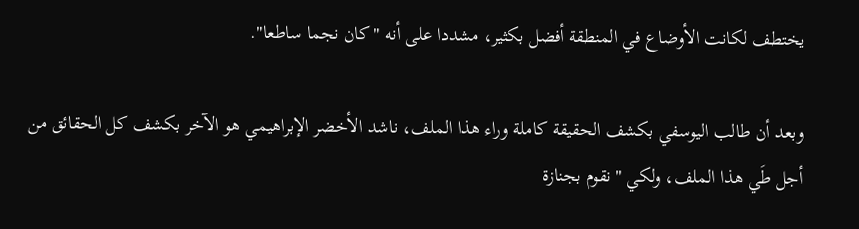يختطف لكانت الأوضاع في المنطقة أفضل بكثير، مشددا على أنه "كان نجما ساطعا".

وبعد أن طالب اليوسفي بكشف الحقيقة كاملة وراء هذا الملف، ناشد الأخضر الإبراهيمي هو الآخر بكشف كل الحقائق من أجل طَي هذا الملف، ولكي "نقوم بجنازة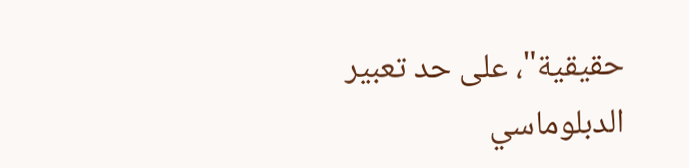حقيقية"، على حد تعبير الدبلوماسي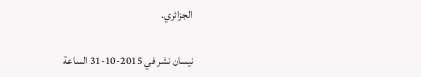الجزائري.

نيسان نشر في 2015-10-31 الساعة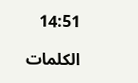14:51

الكلمات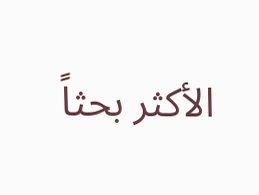الأكثر بحثاً